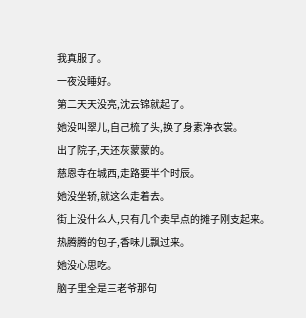我真服了。
一夜没睡好。
第二天天没亮,沈云锦就起了。
她没叫翠儿,自己梳了头,换了身素净衣裳。
出了院子,天还灰蒙蒙的。
慈恩寺在城西,走路要半个时辰。
她没坐轿,就这么走着去。
街上没什么人,只有几个卖早点的摊子刚支起来。
热腾腾的包子,香味儿飘过来。
她没心思吃。
脑子里全是三老爷那句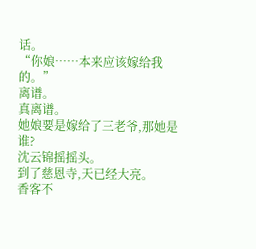话。
“你娘……本来应该嫁给我的。”
离谱。
真离谱。
她娘要是嫁给了三老爷,那她是谁?
沈云锦摇摇头。
到了慈恩寺,天已经大亮。
香客不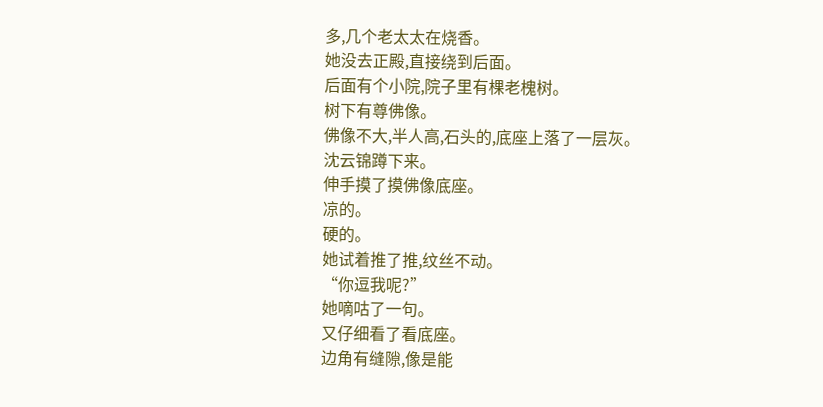多,几个老太太在烧香。
她没去正殿,直接绕到后面。
后面有个小院,院子里有棵老槐树。
树下有尊佛像。
佛像不大,半人高,石头的,底座上落了一层灰。
沈云锦蹲下来。
伸手摸了摸佛像底座。
凉的。
硬的。
她试着推了推,纹丝不动。
“你逗我呢?”
她嘀咕了一句。
又仔细看了看底座。
边角有缝隙,像是能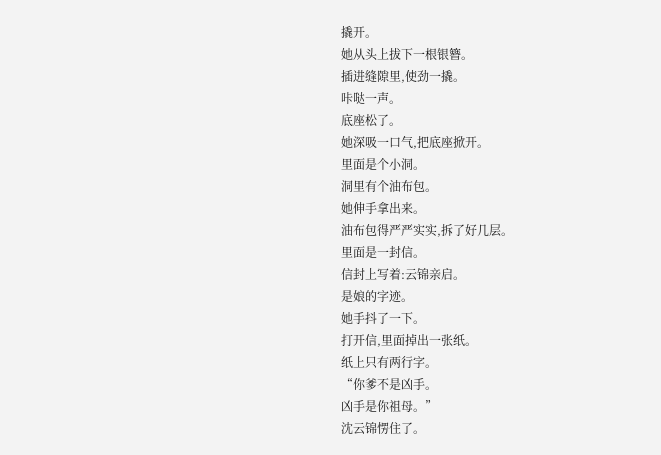撬开。
她从头上拔下一根银簪。
插进缝隙里,使劲一撬。
咔哒一声。
底座松了。
她深吸一口气,把底座掀开。
里面是个小洞。
洞里有个油布包。
她伸手拿出来。
油布包得严严实实,拆了好几层。
里面是一封信。
信封上写着:云锦亲启。
是娘的字迹。
她手抖了一下。
打开信,里面掉出一张纸。
纸上只有两行字。
“你爹不是凶手。
凶手是你祖母。”
沈云锦愣住了。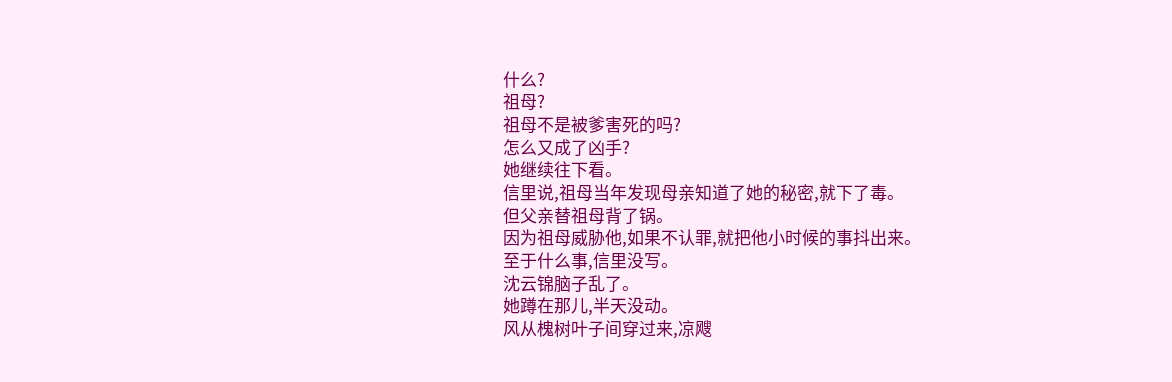什么?
祖母?
祖母不是被爹害死的吗?
怎么又成了凶手?
她继续往下看。
信里说,祖母当年发现母亲知道了她的秘密,就下了毒。
但父亲替祖母背了锅。
因为祖母威胁他,如果不认罪,就把他小时候的事抖出来。
至于什么事,信里没写。
沈云锦脑子乱了。
她蹲在那儿,半天没动。
风从槐树叶子间穿过来,凉飕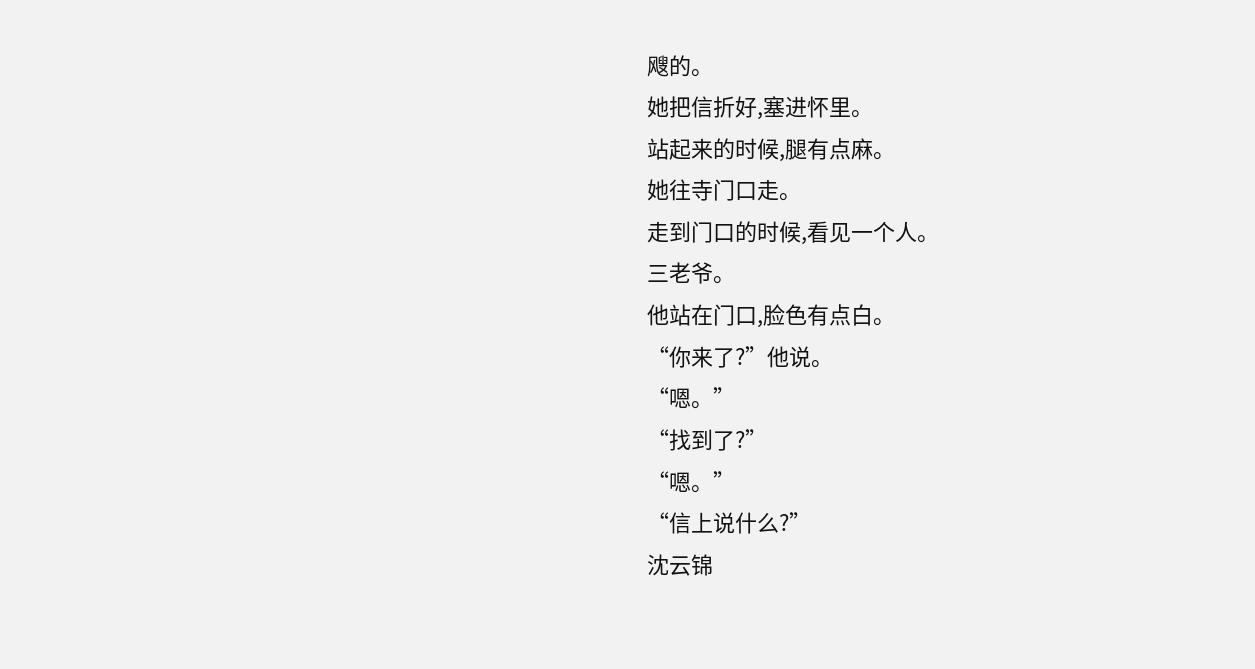飕的。
她把信折好,塞进怀里。
站起来的时候,腿有点麻。
她往寺门口走。
走到门口的时候,看见一个人。
三老爷。
他站在门口,脸色有点白。
“你来了?”他说。
“嗯。”
“找到了?”
“嗯。”
“信上说什么?”
沈云锦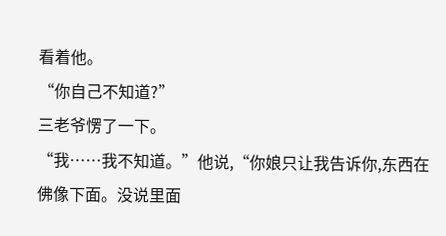看着他。
“你自己不知道?”
三老爷愣了一下。
“我……我不知道。”他说,“你娘只让我告诉你,东西在佛像下面。没说里面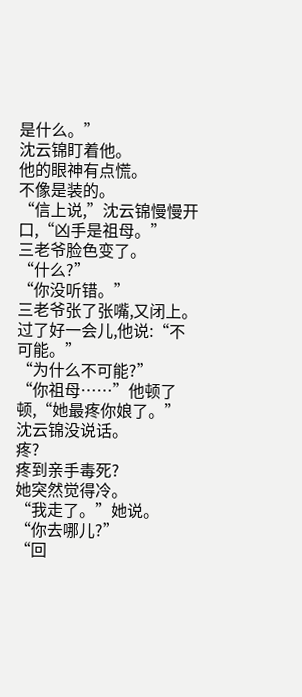是什么。”
沈云锦盯着他。
他的眼神有点慌。
不像是装的。
“信上说,”沈云锦慢慢开口,“凶手是祖母。”
三老爷脸色变了。
“什么?”
“你没听错。”
三老爷张了张嘴,又闭上。
过了好一会儿,他说:“不可能。”
“为什么不可能?”
“你祖母……”他顿了顿,“她最疼你娘了。”
沈云锦没说话。
疼?
疼到亲手毒死?
她突然觉得冷。
“我走了。”她说。
“你去哪儿?”
“回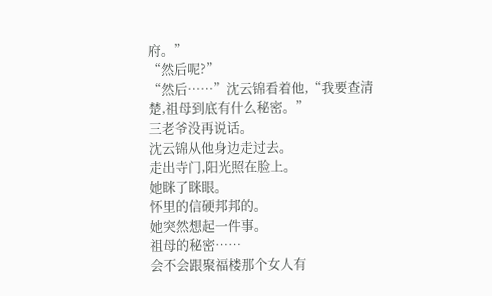府。”
“然后呢?”
“然后……”沈云锦看着他,“我要查清楚,祖母到底有什么秘密。”
三老爷没再说话。
沈云锦从他身边走过去。
走出寺门,阳光照在脸上。
她眯了眯眼。
怀里的信硬邦邦的。
她突然想起一件事。
祖母的秘密……
会不会跟聚福楼那个女人有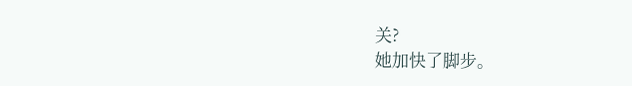关?
她加快了脚步。